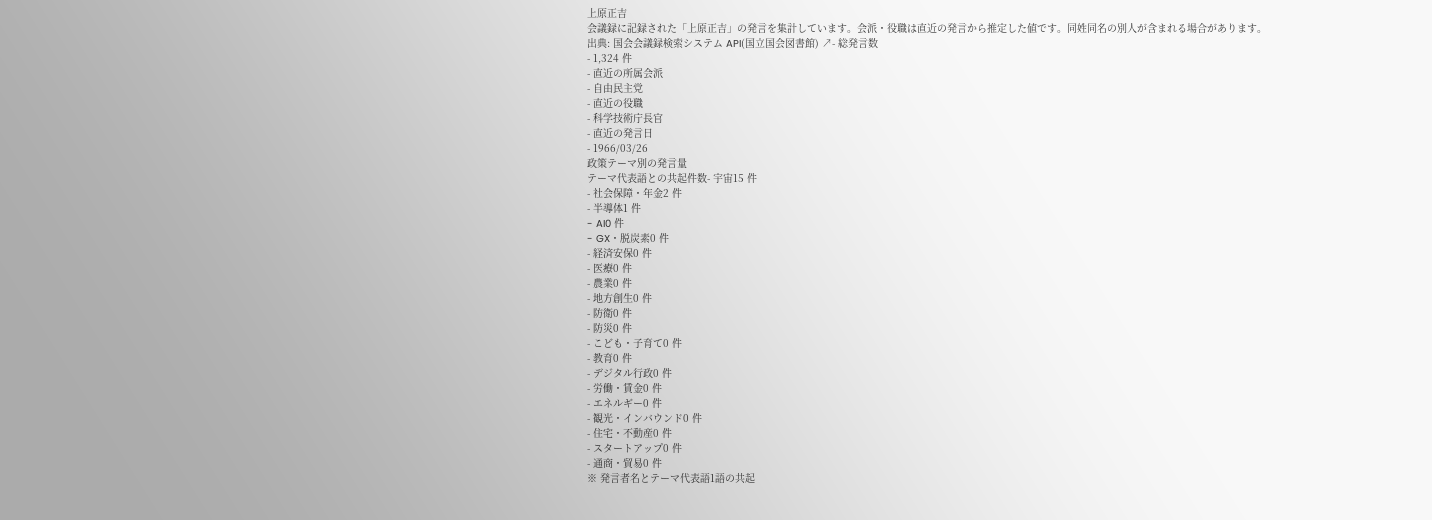上原正吉
会議録に記録された「上原正吉」の発言を集計しています。会派・役職は直近の発言から推定した値です。同姓同名の別人が含まれる場合があります。
出典: 国会会議録検索システム API(国立国会図書館) ↗- 総発言数
- 1,324 件
- 直近の所属会派
- 自由民主党
- 直近の役職
- 科学技術庁長官
- 直近の発言日
- 1966/03/26
政策テーマ別の発言量
テーマ代表語との共起件数- 宇宙15 件
- 社会保障・年金2 件
- 半導体1 件
- AI0 件
- GX・脱炭素0 件
- 経済安保0 件
- 医療0 件
- 農業0 件
- 地方創生0 件
- 防衛0 件
- 防災0 件
- こども・子育て0 件
- 教育0 件
- デジタル行政0 件
- 労働・賃金0 件
- エネルギー0 件
- 観光・インバウンド0 件
- 住宅・不動産0 件
- スタートアップ0 件
- 通商・貿易0 件
※ 発言者名とテーマ代表語1語の共起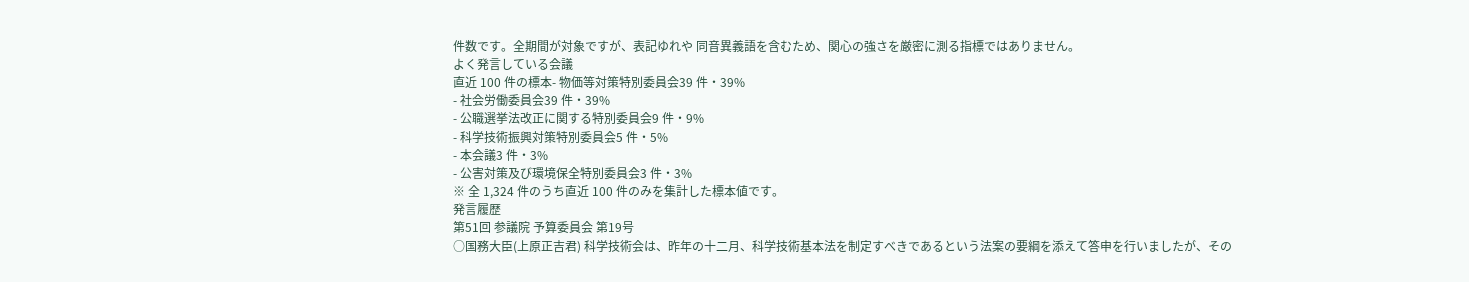件数です。全期間が対象ですが、表記ゆれや 同音異義語を含むため、関心の強さを厳密に測る指標ではありません。
よく発言している会議
直近 100 件の標本- 物価等対策特別委員会39 件・39%
- 社会労働委員会39 件・39%
- 公職選挙法改正に関する特別委員会9 件・9%
- 科学技術振興対策特別委員会5 件・5%
- 本会議3 件・3%
- 公害対策及び環境保全特別委員会3 件・3%
※ 全 1,324 件のうち直近 100 件のみを集計した標本値です。
発言履歴
第51回 参議院 予算委員会 第19号
○国務大臣(上原正吉君) 科学技術会は、昨年の十二月、科学技術基本法を制定すべきであるという法案の要綱を添えて答申を行いましたが、その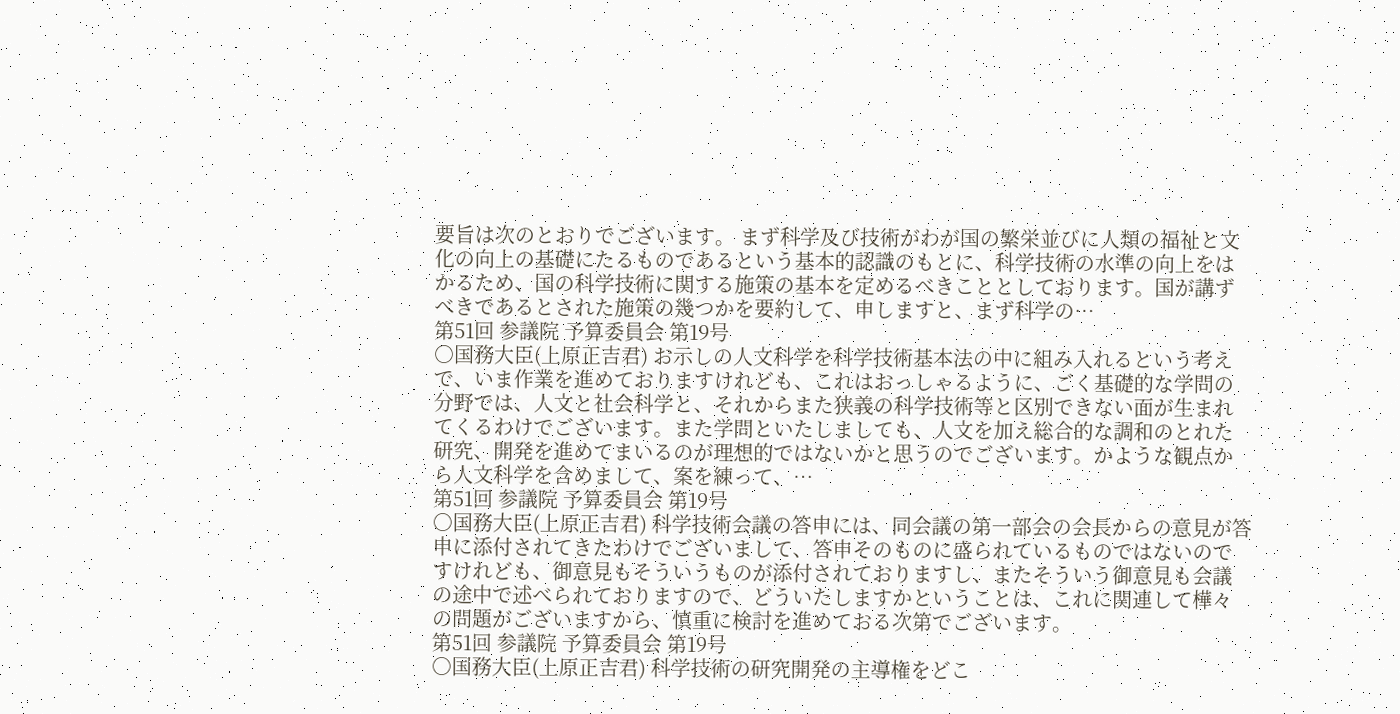要旨は次のとおりでございます。 まず科学及び技術がわが国の繁栄並びに人類の福祉と文化の向上の基礎にたるものであるという基本的認識のもとに、科学技術の水準の向上をはかるため、国の科学技術に関する施策の基本を定めるべきこととしております。国が講ずべきであるとされた施策の幾つかを要約して、申しますと、まず科学の…
第51回 参議院 予算委員会 第19号
○国務大臣(上原正吉君) お示しの人文科学を科学技術基本法の中に組み入れるという考えで、いま作業を進めておりますけれども、これはおっしゃるように、ごく基礎的な学問の分野では、人文と社会科学と、それからまた狭義の科学技術等と区別できない面が生まれてくるわけでございます。また学問といたしましても、人文を加え総合的な調和のとれた研究、開発を進めてまいるのが理想的ではないかと思うのでございます。かような観点から人文科学を含めまして、案を練って、…
第51回 参議院 予算委員会 第19号
○国務大臣(上原正吉君) 科学技術会議の答申には、同会議の第一部会の会長からの意見が答申に添付されてきたわけでございまして、答申そのものに盛られているものではないのですけれども、御意見もそういうものが添付されておりますし、またそういう御意見も会議の途中で述べられておりますので、どういたしますかということは、これに関連して樺々の問題がございますから、慎重に検討を進めておる次第でございます。
第51回 参議院 予算委員会 第19号
○国務大臣(上原正吉君) 科学技術の研究開発の主導権をどこ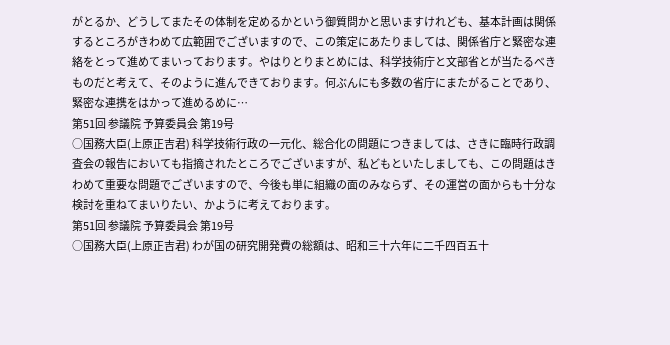がとるか、どうしてまたその体制を定めるかという御質問かと思いますけれども、基本計画は関係するところがきわめて広範囲でございますので、この策定にあたりましては、関係省庁と緊密な連絡をとって進めてまいっております。やはりとりまとめには、科学技術庁と文部省とが当たるべきものだと考えて、そのように進んできております。何ぶんにも多数の省庁にまたがることであり、緊密な連携をはかって進めるめに…
第51回 参議院 予算委員会 第19号
○国務大臣(上原正吉君) 科学技術行政の一元化、総合化の問題につきましては、さきに臨時行政調査会の報告においても指摘されたところでございますが、私どもといたしましても、この問題はきわめて重要な問題でございますので、今後も単に組織の面のみならず、その運営の面からも十分な検討を重ねてまいりたい、かように考えております。
第51回 参議院 予算委員会 第19号
○国務大臣(上原正吉君) わが国の研究開発費の総額は、昭和三十六年に二千四百五十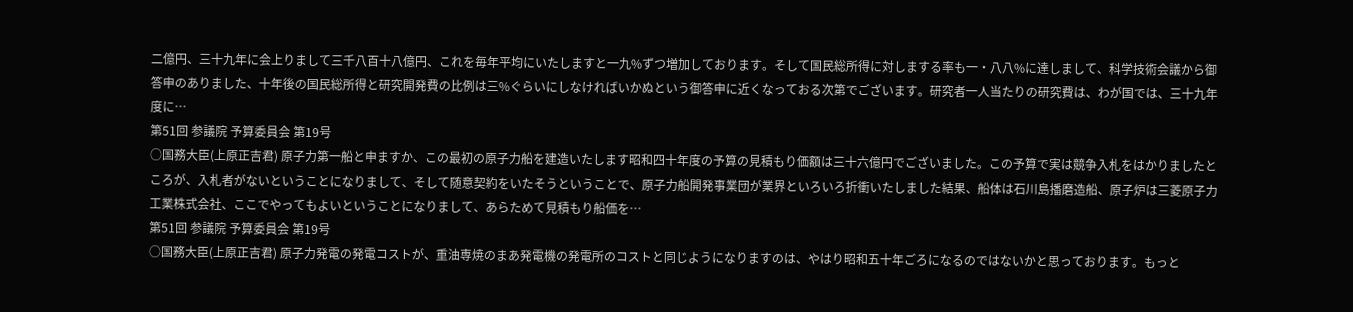二億円、三十九年に会上りまして三千八百十八億円、これを毎年平均にいたしますと一九%ずつ増加しております。そして国民総所得に対しまする率も一・八八%に達しまして、科学技術会議から御答申のありました、十年後の国民総所得と研究開発費の比例は三%ぐらいにしなければいかぬという御答申に近くなっておる次第でございます。研究者一人当たりの研究費は、わが国では、三十九年度に…
第51回 参議院 予算委員会 第19号
○国務大臣(上原正吉君) 原子力第一船と申ますか、この最初の原子力船を建造いたします昭和四十年度の予算の見積もり価額は三十六億円でございました。この予算で実は競争入札をはかりましたところが、入札者がないということになりまして、そして随意契約をいたそうということで、原子力船開発事業団が業界といろいろ折衝いたしました結果、船体は石川島播磨造船、原子炉は三菱原子力工業株式会社、ここでやってもよいということになりまして、あらためて見積もり船価を…
第51回 参議院 予算委員会 第19号
○国務大臣(上原正吉君) 原子力発電の発電コストが、重油専焼のまあ発電機の発電所のコストと同じようになりますのは、やはり昭和五十年ごろになるのではないかと思っております。もっと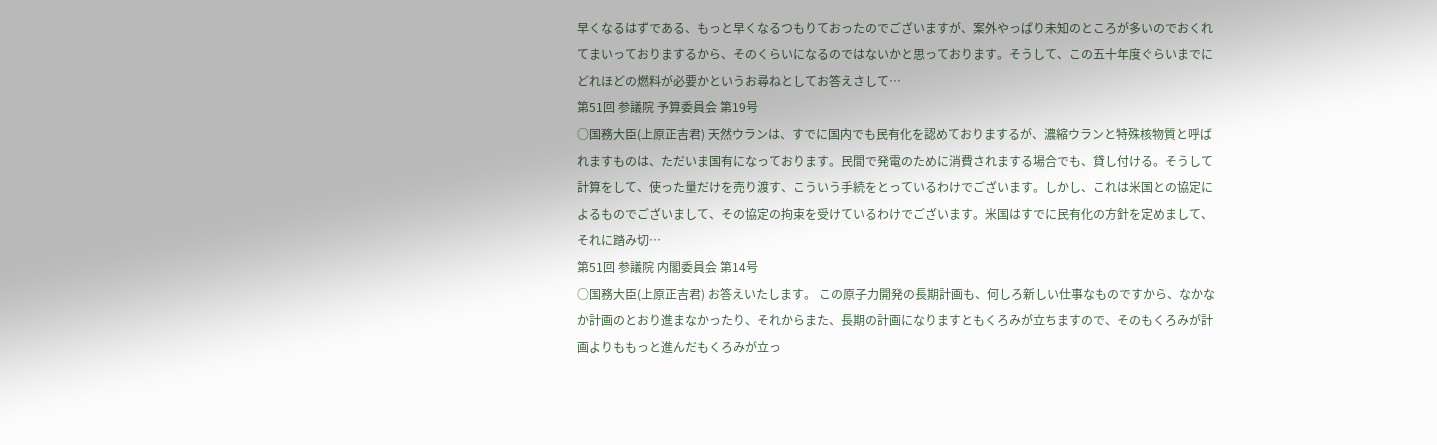早くなるはずである、もっと早くなるつもりておったのでございますが、案外やっぱり未知のところが多いのでおくれてまいっておりまするから、そのくらいになるのではないかと思っております。そうして、この五十年度ぐらいまでにどれほどの燃料が必要かというお尋ねとしてお答えさして…
第51回 参議院 予算委員会 第19号
○国務大臣(上原正吉君) 天然ウランは、すでに国内でも民有化を認めておりまするが、濃縮ウランと特殊核物質と呼ばれますものは、ただいま国有になっております。民間で発電のために消費されまする場合でも、貸し付ける。そうして計算をして、使った量だけを売り渡す、こういう手続をとっているわけでございます。しかし、これは米国との協定によるものでございまして、その協定の拘束を受けているわけでございます。米国はすでに民有化の方針を定めまして、それに踏み切…
第51回 参議院 内閣委員会 第14号
○国務大臣(上原正吉君) お答えいたします。 この原子力開発の長期計画も、何しろ新しい仕事なものですから、なかなか計画のとおり進まなかったり、それからまた、長期の計画になりますともくろみが立ちますので、そのもくろみが計画よりももっと進んだもくろみが立っ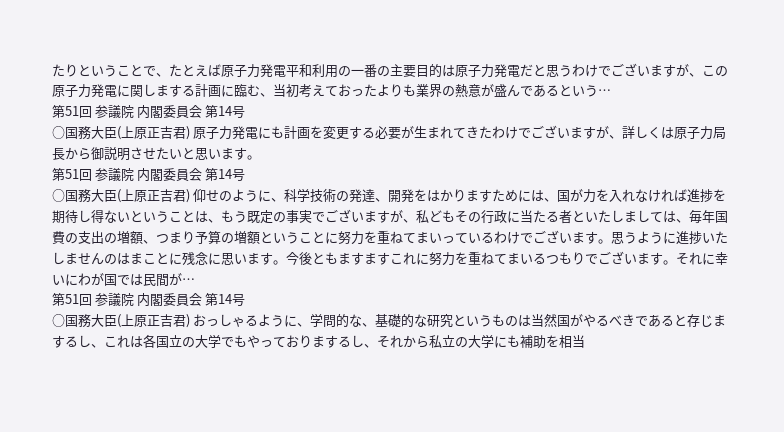たりということで、たとえば原子力発電平和利用の一番の主要目的は原子力発電だと思うわけでございますが、この原子力発電に関しまする計画に臨む、当初考えておったよりも業界の熱意が盛んであるという…
第51回 参議院 内閣委員会 第14号
○国務大臣(上原正吉君) 原子力発電にも計画を変更する必要が生まれてきたわけでございますが、詳しくは原子力局長から御説明させたいと思います。
第51回 参議院 内閣委員会 第14号
○国務大臣(上原正吉君) 仰せのように、科学技術の発達、開発をはかりますためには、国が力を入れなければ進捗を期待し得ないということは、もう既定の事実でございますが、私どもその行政に当たる者といたしましては、毎年国費の支出の増額、つまり予算の増額ということに努力を重ねてまいっているわけでございます。思うように進捗いたしませんのはまことに残念に思います。今後ともますますこれに努力を重ねてまいるつもりでございます。それに幸いにわが国では民間が…
第51回 参議院 内閣委員会 第14号
○国務大臣(上原正吉君) おっしゃるように、学問的な、基礎的な研究というものは当然国がやるべきであると存じまするし、これは各国立の大学でもやっておりまするし、それから私立の大学にも補助を相当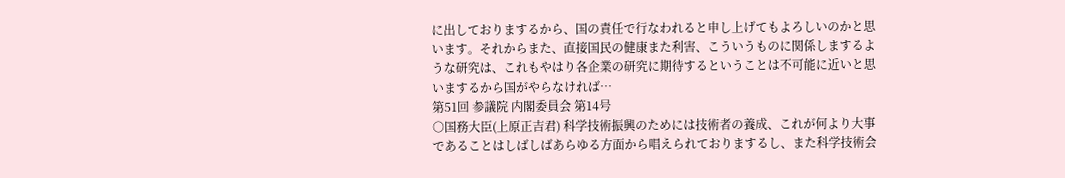に出しておりまするから、国の責任で行なわれると申し上げてもよろしいのかと思います。それからまた、直接国民の健康また利害、こういうものに関係しまするような研究は、これもやはり各企業の研究に期待するということは不可能に近いと思いまするから国がやらなければ…
第51回 参議院 内閣委員会 第14号
○国務大臣(上原正吉君) 科学技術振興のためには技術者の養成、これが何より大事であることはしばしばあらゆる方面から唱えられておりまするし、また科学技術会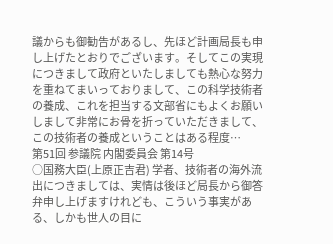議からも御勧告があるし、先ほど計画局長も申し上げたとおりでございます。そしてこの実現につきまして政府といたしましても熱心な努力を重ねてまいっておりまして、この科学技術者の養成、これを担当する文部省にもよくお願いしまして非常にお骨を折っていただきまして、この技術者の養成ということはある程度…
第51回 参議院 内閣委員会 第14号
○国務大臣(上原正吉君) 学者、技術者の海外流出につきましては、実情は後ほど局長から御答弁申し上げますけれども、こういう事実がある、しかも世人の目に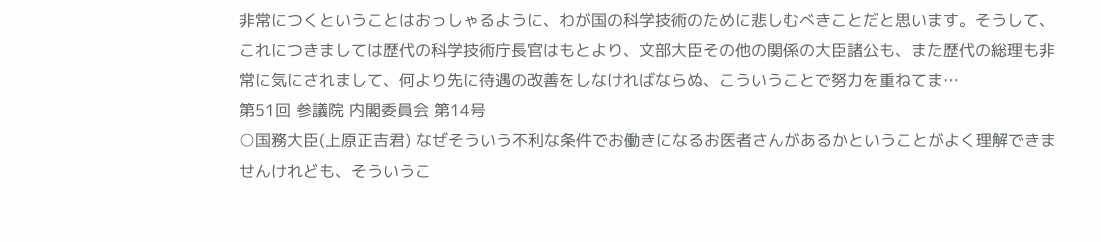非常につくということはおっしゃるように、わが国の科学技術のために悲しむべきことだと思います。そうして、これにつきましては歴代の科学技術庁長官はもとより、文部大臣その他の関係の大臣諸公も、また歴代の総理も非常に気にされまして、何より先に待遇の改善をしなければならぬ、こういうことで努力を重ねてま…
第51回 参議院 内閣委員会 第14号
○国務大臣(上原正吉君) なぜそういう不利な条件でお働きになるお医者さんがあるかということがよく理解できませんけれども、そういうこ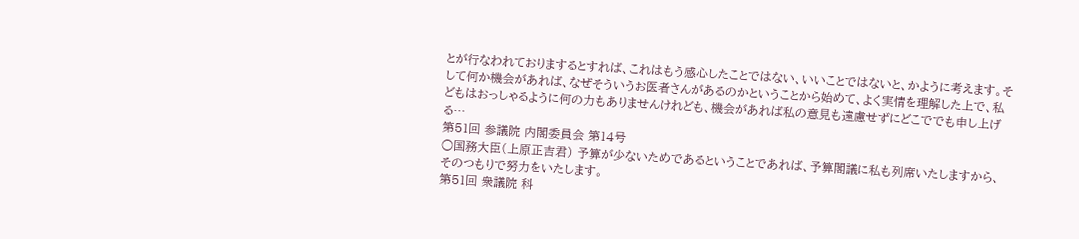とが行なわれておりまするとすれば、これはもう感心したことではない、いいことではないと、かように考えます。そして何か機会があれば、なぜそういうお医者さんがあるのかということから始めて、よく実情を理解した上で、私どもはおっしゃるように何の力もありませんけれども、機会があれば私の意見も遠慮せずにどこででも申し上げる…
第51回 参議院 内閣委員会 第14号
○国務大臣(上原正吉君) 予算が少ないためであるということであれば、予算閣議に私も列席いたしますから、そのつもりで努力をいたします。
第51回 衆議院 科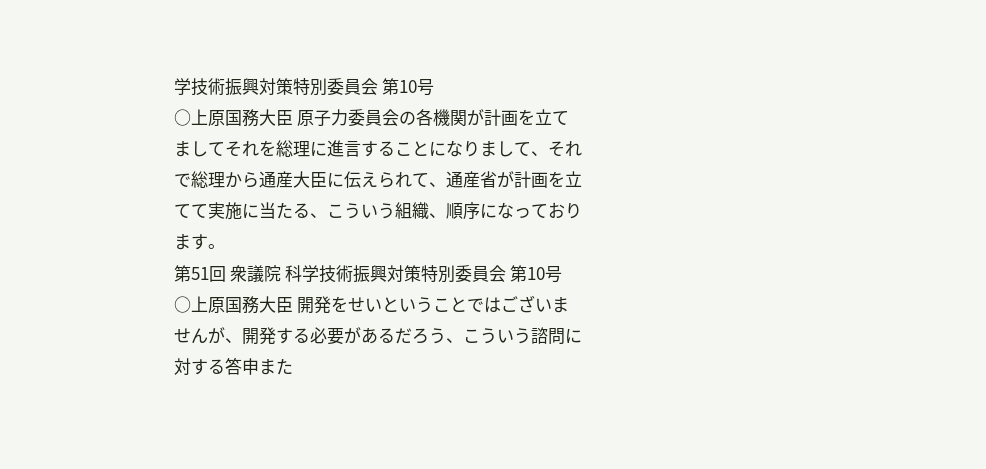学技術振興対策特別委員会 第10号
○上原国務大臣 原子力委員会の各機関が計画を立てましてそれを総理に進言することになりまして、それで総理から通産大臣に伝えられて、通産省が計画を立てて実施に当たる、こういう組織、順序になっております。
第51回 衆議院 科学技術振興対策特別委員会 第10号
○上原国務大臣 開発をせいということではございませんが、開発する必要があるだろう、こういう諮問に対する答申また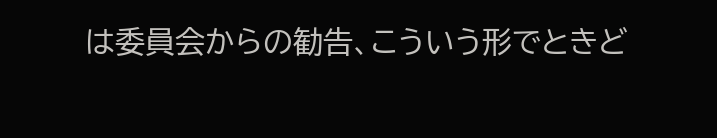は委員会からの勧告、こういう形でときど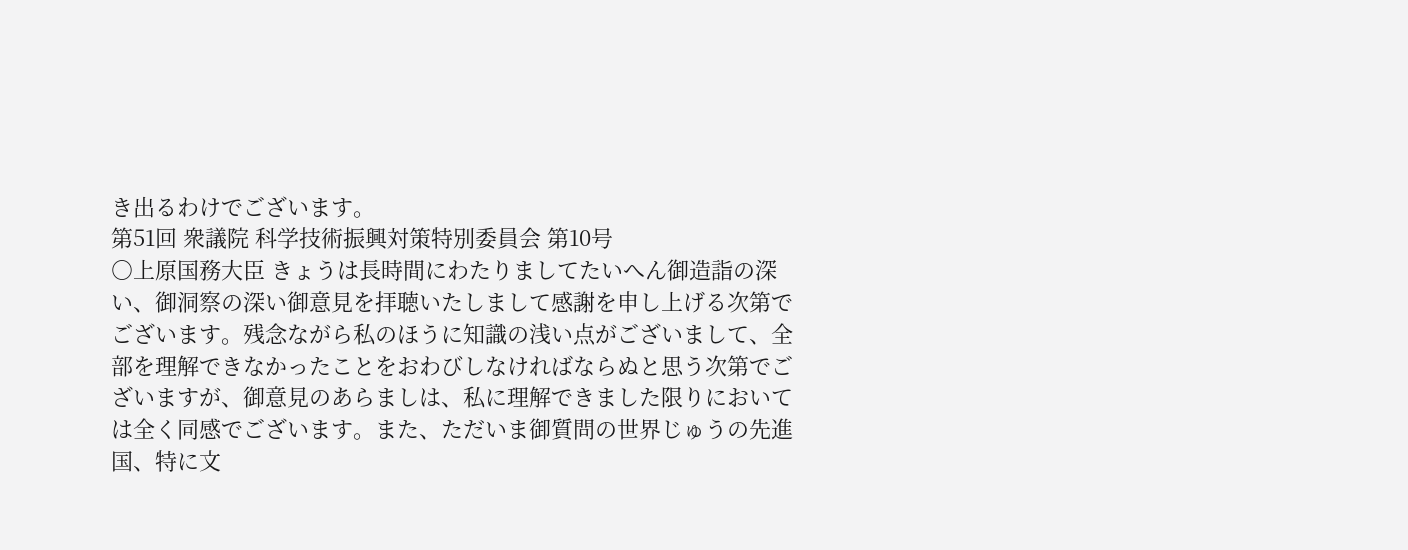き出るわけでございます。
第51回 衆議院 科学技術振興対策特別委員会 第10号
○上原国務大臣 きょうは長時間にわたりましてたいへん御造詣の深い、御洞察の深い御意見を拝聴いたしまして感謝を申し上げる次第でございます。残念ながら私のほうに知識の浅い点がございまして、全部を理解できなかったことをおわびしなければならぬと思う次第でございますが、御意見のあらましは、私に理解できました限りにおいては全く同感でございます。また、ただいま御質問の世界じゅうの先進国、特に文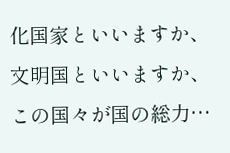化国家といいますか、文明国といいますか、この国々が国の総力…